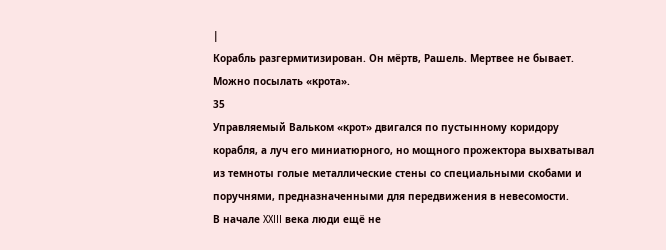|
Корабль разгермитизирован. Он мёртв, Рашель. Мертвее не бывает. Можно посылать «крота».
35
Управляемый Вальком «крот» двигался по пустынному коридору корабля, а луч его миниатюрного, но мощного прожектора выхватывал из темноты голые металлические стены со специальными скобами и поручнями, предназначенными для передвижения в невесомости.
В начале XXIII века люди ещё не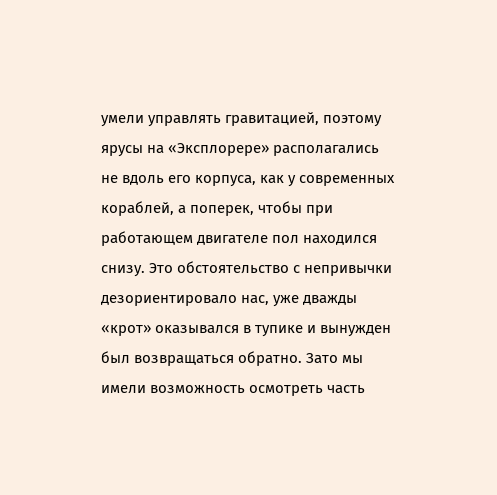умели управлять гравитацией, поэтому ярусы на «Эксплорере» располагались не вдоль его корпуса, как у современных кораблей, а поперек, чтобы при работающем двигателе пол находился снизу. Это обстоятельство с непривычки дезориентировало нас, уже дважды «крот» оказывался в тупике и вынужден был возвращаться обратно. Зато мы имели возможность осмотреть часть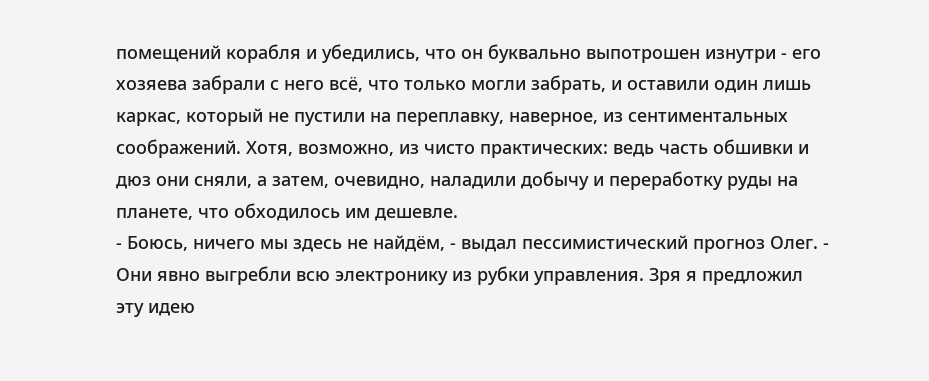помещений корабля и убедились, что он буквально выпотрошен изнутри - его хозяева забрали с него всё, что только могли забрать, и оставили один лишь каркас, который не пустили на переплавку, наверное, из сентиментальных соображений. Хотя, возможно, из чисто практических: ведь часть обшивки и дюз они сняли, а затем, очевидно, наладили добычу и переработку руды на планете, что обходилось им дешевле.
- Боюсь, ничего мы здесь не найдём, - выдал пессимистический прогноз Олег. - Они явно выгребли всю электронику из рубки управления. Зря я предложил эту идею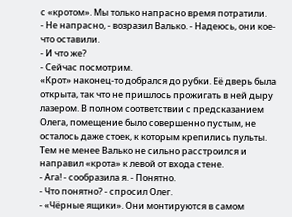с «кротом». Мы только напрасно время потратили.
- Не напрасно, - возразил Валько. - Надеюсь, они кое-что оставили.
- И что же?
- Сейчас посмотрим.
«Крот» наконец-то добрался до рубки. Её дверь была открыта, так что не пришлось прожигать в ней дыру лазером. В полном соответствии с предсказанием Олега, помещение было совершенно пустым, не осталось даже стоек, к которым крепились пульты.
Тем не менее Валько не сильно расстроился и направил «крота» к левой от входа стене.
- Ага! - сообразила я. - Понятно.
- Что понятно? - спросил Олег.
- «Чёрные ящики». Они монтируются в самом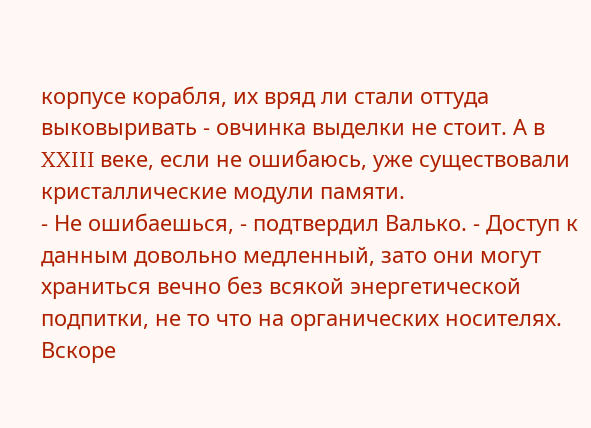корпусе корабля, их вряд ли стали оттуда выковыривать - овчинка выделки не стоит. А в XXIII веке, если не ошибаюсь, уже существовали кристаллические модули памяти.
- Не ошибаешься, - подтвердил Валько. - Доступ к данным довольно медленный, зато они могут храниться вечно без всякой энергетической подпитки, не то что на органических носителях.
Вскоре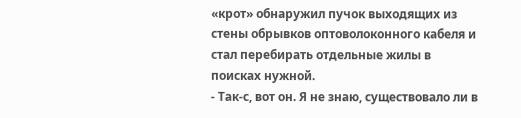«крот» обнаружил пучок выходящих из стены обрывков оптоволоконного кабеля и стал перебирать отдельные жилы в поисках нужной.
- Так-с, вот он. Я не знаю, существовало ли в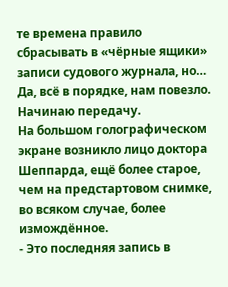те времена правило сбрасывать в «чёрные ящики» записи судового журнала, но… Да, всё в порядке, нам повезло. Начинаю передачу.
На большом голографическом экране возникло лицо доктора Шеппарда, ещё более старое, чем на предстартовом снимке, во всяком случае, более измождённое.
- Это последняя запись в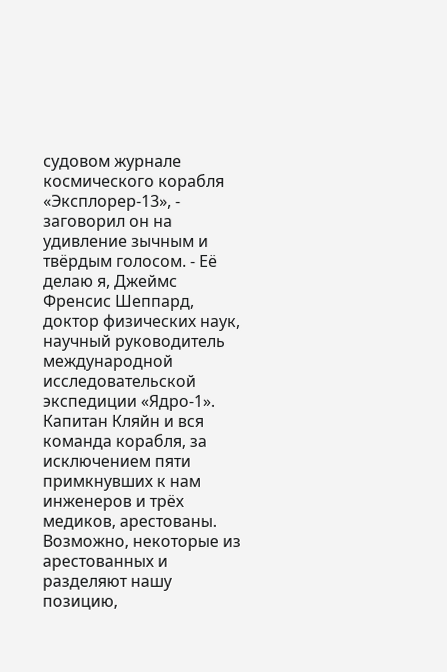судовом журнале космического корабля «Эксплорер-13», - заговорил он на удивление зычным и твёрдым голосом. - Её делаю я, Джеймс Френсис Шеппард, доктор физических наук, научный руководитель международной исследовательской экспедиции «Ядро-1». Капитан Кляйн и вся команда корабля, за исключением пяти примкнувших к нам инженеров и трёх медиков, арестованы. Возможно, некоторые из арестованных и разделяют нашу позицию,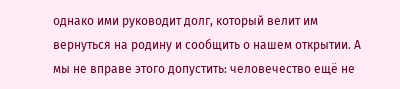однако ими руководит долг, который велит им вернуться на родину и сообщить о нашем открытии. А мы не вправе этого допустить: человечество ещё не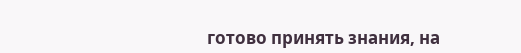готово принять знания, на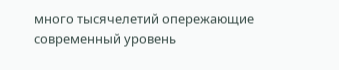много тысячелетий опережающие современный уровень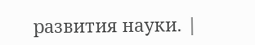развития науки. |